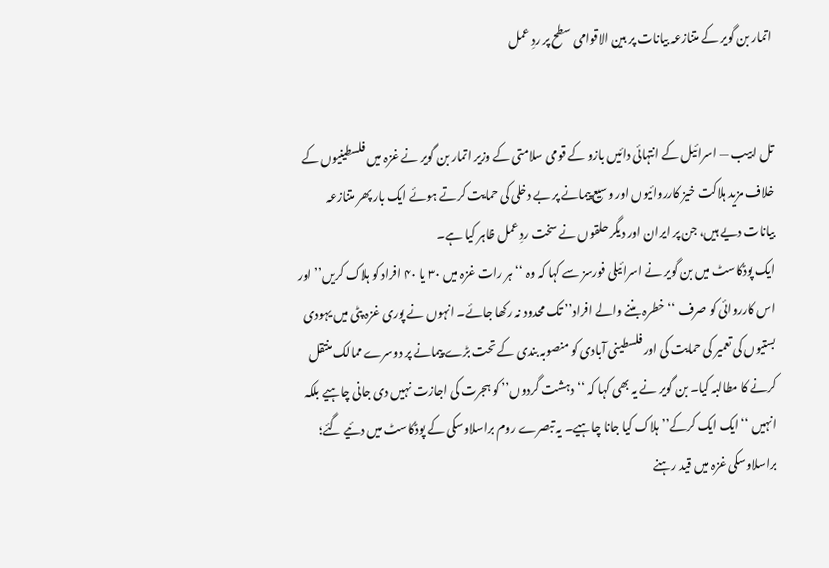اتمار بن گویر کے متنازعہ بیانات پر بین الاقوامی سطح پر ردِ عمل


تل ابیب — اسرائیل کے انتہائی دائیں بازو کے قومی سلامتی کے وزیر اتمار بن گویر نے غزہ میں فلسطینیوں کے خلاف مزید ہلاکت خیز کارروائیوں اور وسیع پیمانے پر بے دخلی کی حمایت کرتے ہوئے ایک بار پھر متنازعہ بیانات دیے ہیں، جن پر ایران اور دیگر حلقوں نے سخت ردِ عمل ظاہر کیا ہے۔
ایک پوڈکاسٹ میں بن گویر نے اسرائیلی فورسز سے کہا کہ وہ ‘‘ہر رات غزہ میں ۳۰ یا ۴۰ افراد کو ہلاک کریں’’ اور اس کارروائی کو صرف ‘‘خطرہ بننے والے افراد’’ تک محدود نہ رکھا جائے۔ انہوں نے پوری غزہ پٹی میں یہودی بستیوں کی تعمیر کی حمایت کی اور فلسطینی آبادی کو منصوبہ بندی کے تحت بڑے پیمانے پر دوسرے ممالک منتقل کرنے کا مطالبہ کیا۔ بن گویر نے یہ بھی کہا کہ ‘‘دہشت گردوں’’ کو ہجرت کی اجازت نہیں دی جانی چاہیے بلکہ انہیں ‘‘ایک ایک کرکے’’ ہلاک کیا جانا چاہیے۔ یہ تبصرے روم براسلاوسکی کے پوڈکاسٹ میں دئیے گئے؛ براسلاوسکی غزہ میں قید رہنے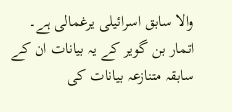والا سابق اسرائیلی یرغمالی ہے۔
اتمار بن گویر کے یہ بیانات ان کے سابقہ متنازعہ بیانات کی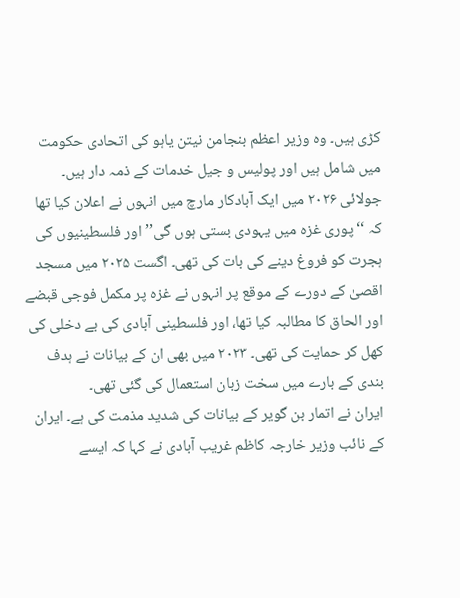کڑی ہیں۔ وہ وزیر اعظم بنجامن نیتن یاہو کی اتحادی حکومت میں شامل ہیں اور پولیس و جیل خدمات کے ذمہ دار ہیں۔ جولائی ۲۰۲۶ میں ایک آبادکار مارچ میں انہوں نے اعلان کیا تھا کہ ‘‘پوری غزہ میں یہودی بستی ہوں گی’’ اور فلسطینیوں کی ہجرت کو فروغ دینے کی بات کی تھی۔ اگست ۲۰۲۵ میں مسجد اقصیٰ کے دورے کے موقع پر انہوں نے غزہ پر مکمل فوجی قبضے اور الحاق کا مطالبہ کیا تھا، اور فلسطینی آبادی کی بے دخلی کی کھل کر حمایت کی تھی۔ ۲۰۲۳ میں بھی ان کے بیانات نے ہدف بندی کے بارے میں سخت زبان استعمال کی گئی تھی۔
ایران نے اتمار بن گویر کے بیانات کی شدید مذمت کی ہے۔ ایران کے نائب وزیر خارجہ کاظم غریب آبادی نے کہا کہ ایسے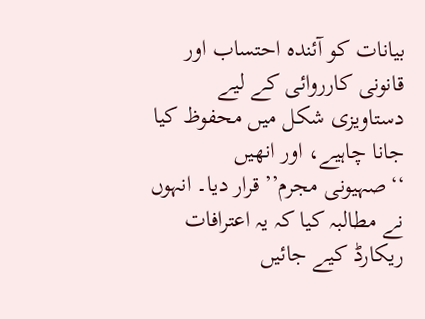بیانات کو آئندہ احتساب اور قانونی کارروائی کے لیے دستاویزی شکل میں محفوظ کیا جانا چاہیے، اور انھیں ‘‘صہیونی مجرم’’ قرار دیا۔ انہوں نے مطالبہ کیا کہ یہ اعترافات ریکارڈ کیے جائیں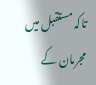تاکہ مستقبل میں مجرمان کے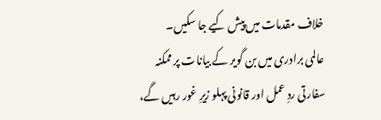خلاف مقدمات میں پیش کیے جا سکیں۔
عالمی برادری میں بن گویر کے بیانات پر ممکنہ سفارتی ردِ عمل اور قانونی پہلو زیرِ غور رہیں گے،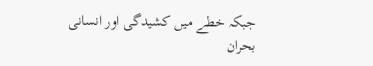جبکہ خطے میں کشیدگی اور انسانی بحران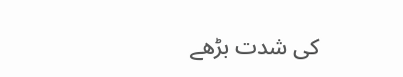کی شدت بڑھے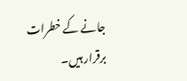جانے کے خطرات برقرار ہیں۔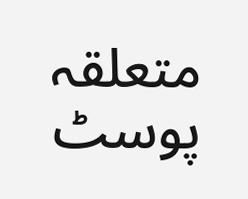متعلقہ پوسٹ